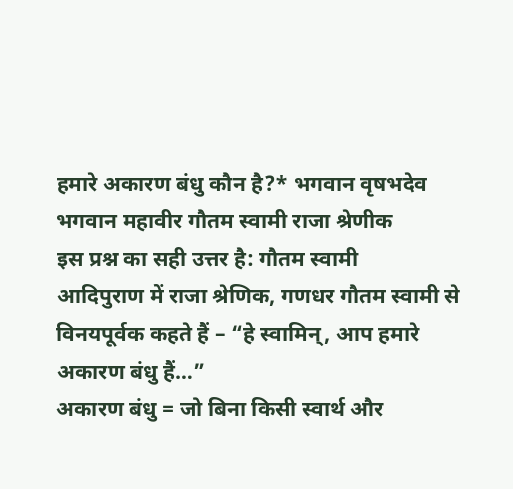हमारे अकारण बंधु कौन है?* भगवान वृषभदेव भगवान महावीर गौतम स्वामी राजा श्रेणीक
इस प्रश्न का सही उत्तर है: गौतम स्वामी
आदिपुराण में राजा श्रेणिक, गणधर गौतम स्वामी से विनयपूर्वक कहते हैं – “हे स्वामिन्, आप हमारे अकारण बंधु हैं…”
अकारण बंधु = जो बिना किसी स्वार्थ और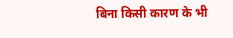बिना किसी कारण के भी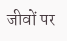जीवों पर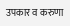उपकार व करुणा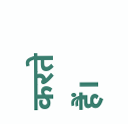करते हैं।